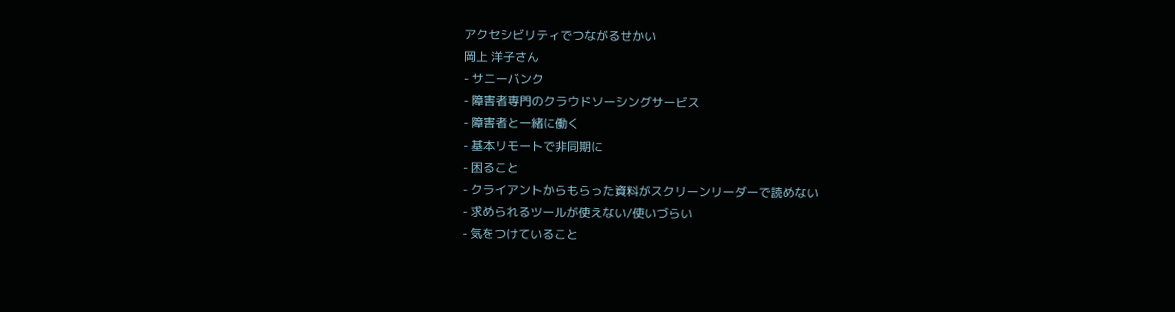アクセシビリティでつながるせかい
岡上 洋子さん
- サニーバンク
- 障害者専門のクラウドソーシングサービス
- 障害者と一緒に働く
- 基本リモートで非同期に
- 困ること
- クライアントからもらった資料がスクリーンリーダーで読めない
- 求められるツールが使えない/使いづらい
- 気をつけていること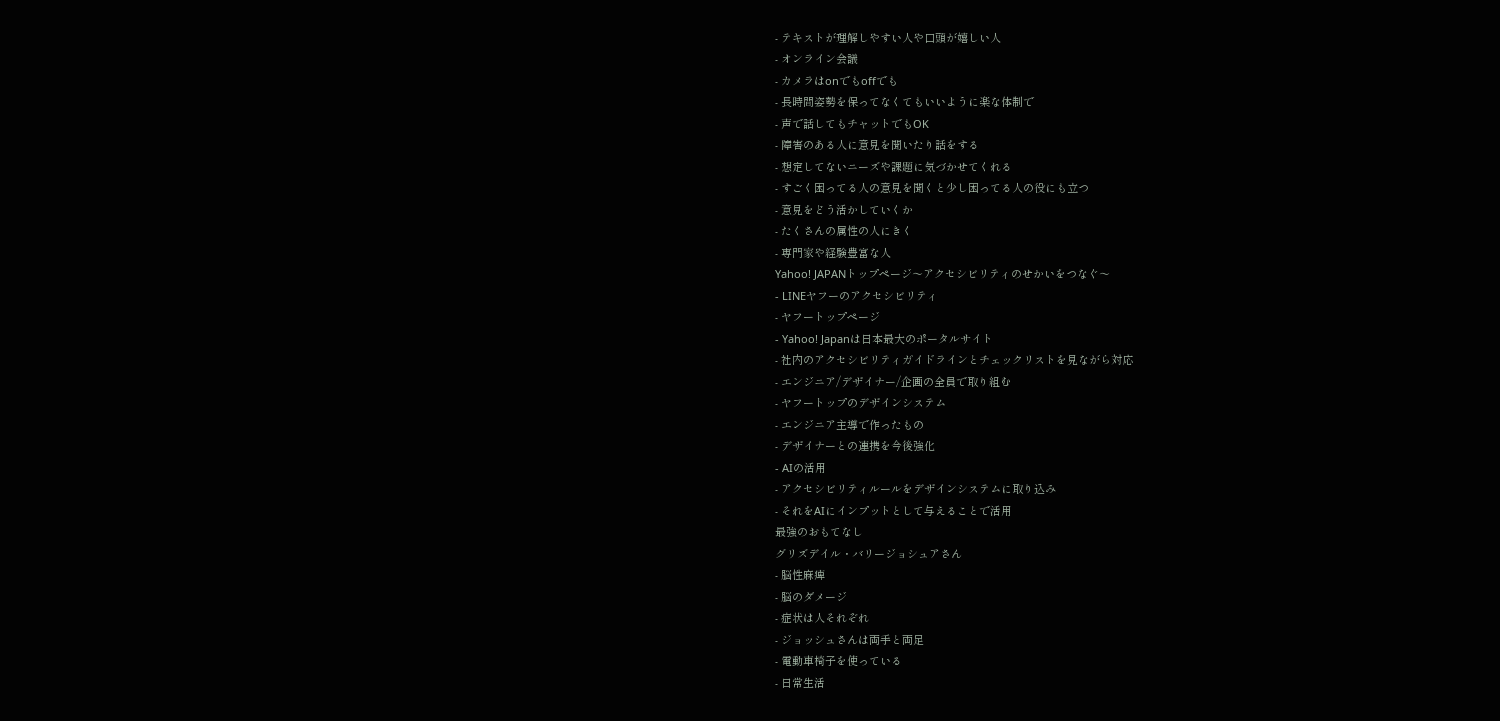- テキストが理解しやすい人や口頭が嬉しい人
- オンライン会議
- カメラはonでもoffでも
- 長時間姿勢を保ってなくてもいいように楽な体制で
- 声で話してもチャットでもOK
- 障害のある人に意見を聞いたり話をする
- 想定してないニーズや課題に気づかせてくれる
- すごく困ってる人の意見を聞くと少し困ってる人の役にも立つ
- 意見をどう活かしていくか
- たくさんの属性の人にきく
- 専門家や経験豊富な人
Yahoo! JAPANトップページ〜アクセシビリティのせかいをつなぐ〜
- LINEヤフーのアクセシビリティ
- ヤフートップページ
- Yahoo! Japanは日本最大のポータルサイト
- 社内のアクセシビリティガイドラインとチェックリストを見ながら対応
- エンジニア/デザイナー/企画の全員で取り組む
- ヤフートップのデザインシステム
- エンジニア主導で作ったもの
- デザイナーとの連携を今後強化
- AIの活用
- アクセシビリティルールをデザインシステムに取り込み
- それをAIにインプットとして与えることで活用
最強のおもてなし
グリズデイル・バリージョシュアさん
- 脳性麻痺
- 脳のダメージ
- 症状は人それぞれ
- ジョッシュさんは両手と両足
- 電動車椅子を使っている
- 日常生活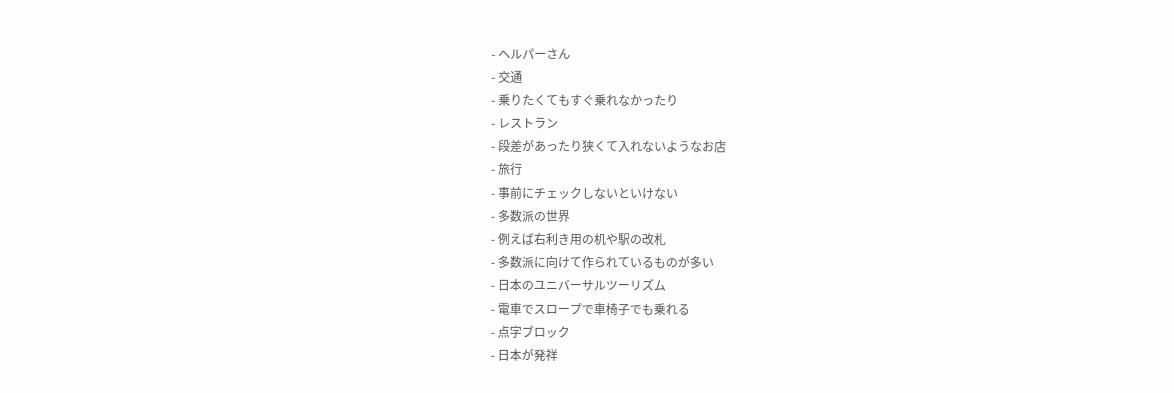- ヘルパーさん
- 交通
- 乗りたくてもすぐ乗れなかったり
- レストラン
- 段差があったり狭くて入れないようなお店
- 旅行
- 事前にチェックしないといけない
- 多数派の世界
- 例えば右利き用の机や駅の改札
- 多数派に向けて作られているものが多い
- 日本のユニバーサルツーリズム
- 電車でスロープで車椅子でも乗れる
- 点字ブロック
- 日本が発祥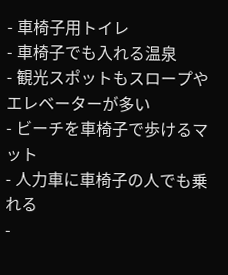- 車椅子用トイレ
- 車椅子でも入れる温泉
- 観光スポットもスロープやエレベーターが多い
- ビーチを車椅子で歩けるマット
- 人力車に車椅子の人でも乗れる
-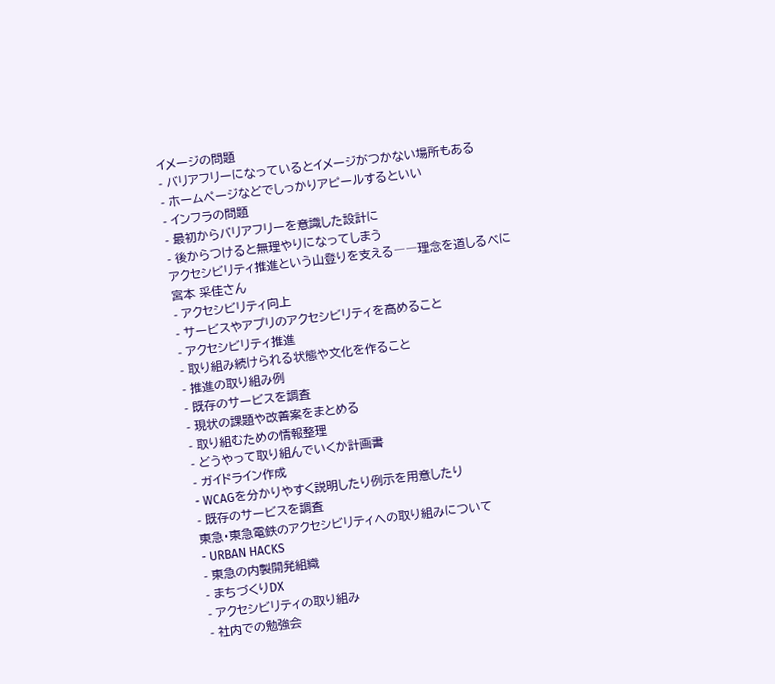イメージの問題
- バリアフリーになっているとイメージがつかない場所もある
- ホームページなどでしっかりアピールするといい
- インフラの問題
- 最初からバリアフリーを意識した設計に
- 後からつけると無理やりになってしまう
アクセシビリティ推進という山登りを支える――理念を道しるべに
宮本 采佳さん
- アクセシビリティ向上
- サービスやアプリのアクセシビリティを高めること
- アクセシビリティ推進
- 取り組み続けられる状態や文化を作ること
- 推進の取り組み例
- 既存のサービスを調査
- 現状の課題や改善案をまとめる
- 取り組むための情報整理
- どうやって取り組んでいくか計画書
- ガイドライン作成
- WCAGを分かりやすく説明したり例示を用意したり
- 既存のサービスを調査
東急・東急電鉄のアクセシビリティへの取り組みについて
- URBAN HACKS
- 東急の内製開発組織
- まちづくりDX
- アクセシビリティの取り組み
- 社内での勉強会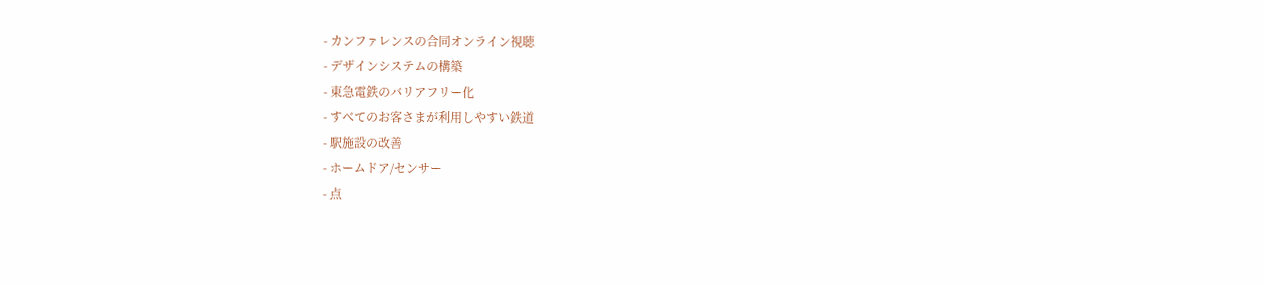- カンファレンスの合同オンライン視聴
- デザインシステムの構築
- 東急電鉄のバリアフリー化
- すべてのお客さまが利用しやすい鉄道
- 駅施設の改善
- ホームドア/センサー
- 点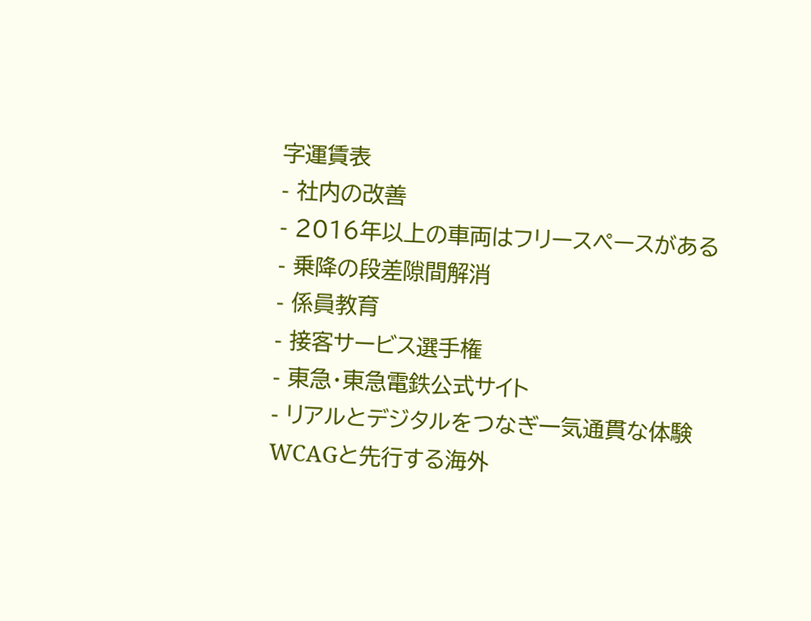字運賃表
- 社内の改善
- 2016年以上の車両はフリースペースがある
- 乗降の段差隙間解消
- 係員教育
- 接客サービス選手権
- 東急・東急電鉄公式サイト
- リアルとデジタルをつなぎ一気通貫な体験
WCAGと先行する海外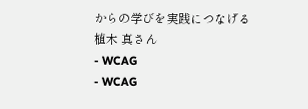からの学びを実践につなげる
植木 真さん
- WCAG
- WCAG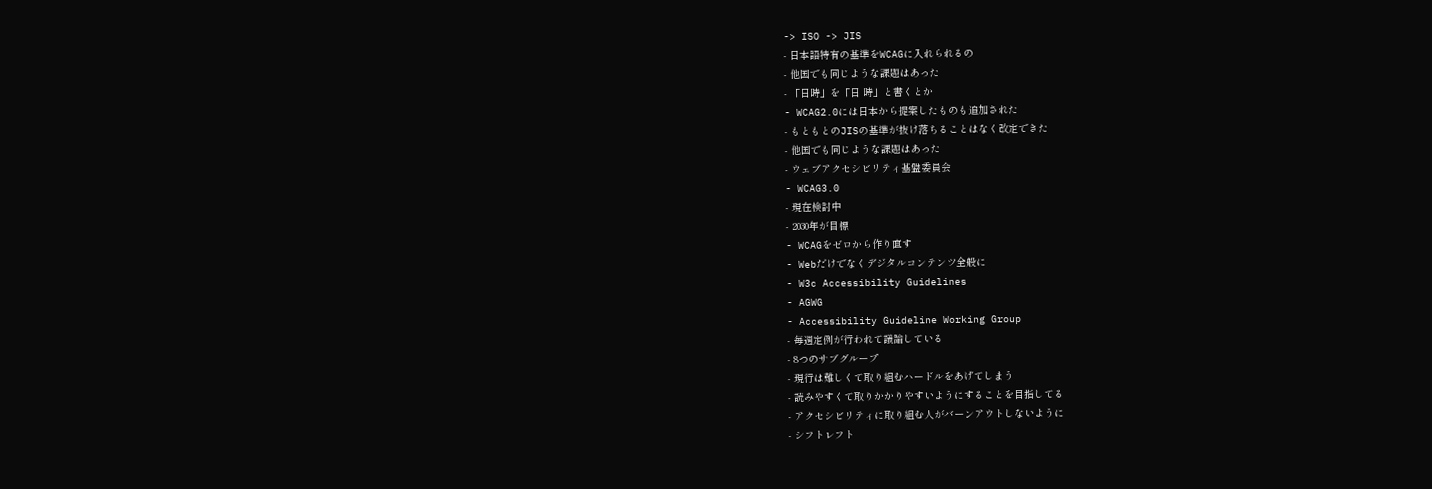-> ISO -> JIS
- 日本語特有の基準をWCAGに入れられるの
- 他国でも同じような課題はあった
- 「日時」を「日 時」と書くとか
- WCAG2.0には日本から提案したものも追加された
- もともとのJISの基準が抜け落ちることはなく改定できた
- 他国でも同じような課題はあった
- ウェブアクセシビリティ基盤委員会
- WCAG3.0
- 現在検討中
- 2030年が目標
- WCAGをゼロから作り直す
- Webだけでなくデジタルコンテンツ全般に
- W3c Accessibility Guidelines
- AGWG
- Accessibility Guideline Working Group
- 毎週定例が行われて議論している
- 8つのサブグループ
- 現行は難しくて取り組むハードルをあげてしまう
- 読みやすくて取りかかりやすいようにすることを目指してる
- アクセシビリティに取り組む人がバーンアウトしないように
- シフトレフト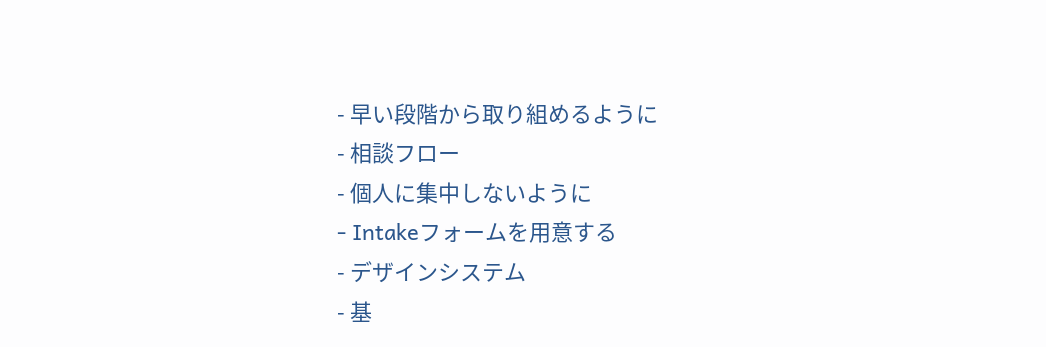- 早い段階から取り組めるように
- 相談フロー
- 個人に集中しないように
- Intakeフォームを用意する
- デザインシステム
- 基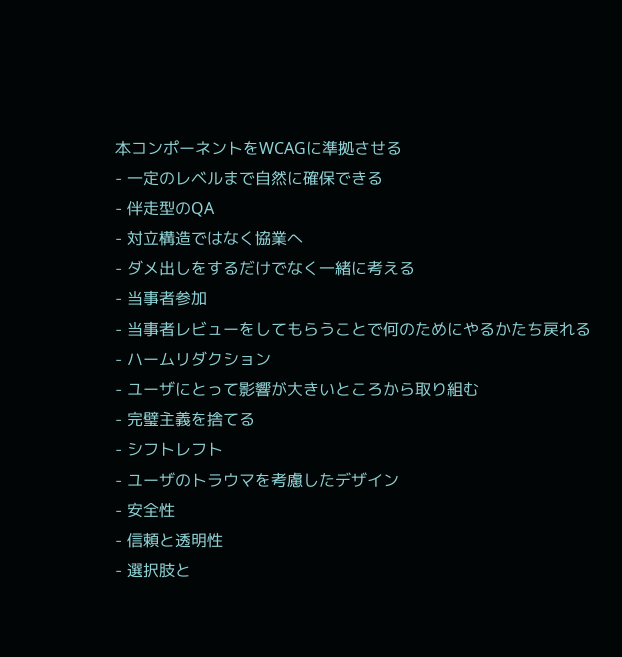本コンポーネントをWCAGに準拠させる
- 一定のレベルまで自然に確保できる
- 伴走型のQA
- 対立構造ではなく協業へ
- ダメ出しをするだけでなく一緒に考える
- 当事者参加
- 当事者レビューをしてもらうことで何のためにやるかたち戻れる
- ハームリダクション
- ユーザにとって影響が大きいところから取り組む
- 完璧主義を捨てる
- シフトレフト
- ユーザのトラウマを考慮したデザイン
- 安全性
- 信頼と透明性
- 選択肢と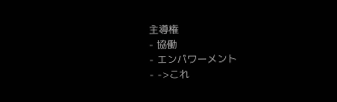主導権
- 協働
- エンパワーメント
- ->これ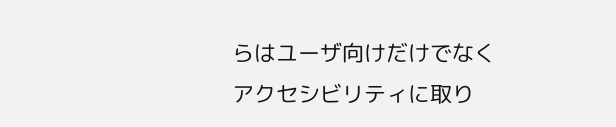らはユーザ向けだけでなくアクセシビリティに取り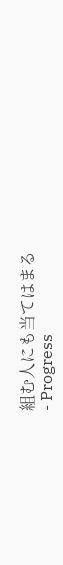組む人にも当てはまる
- Progress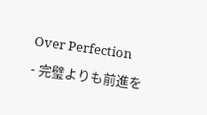Over Perfection
- 完璧よりも前進を